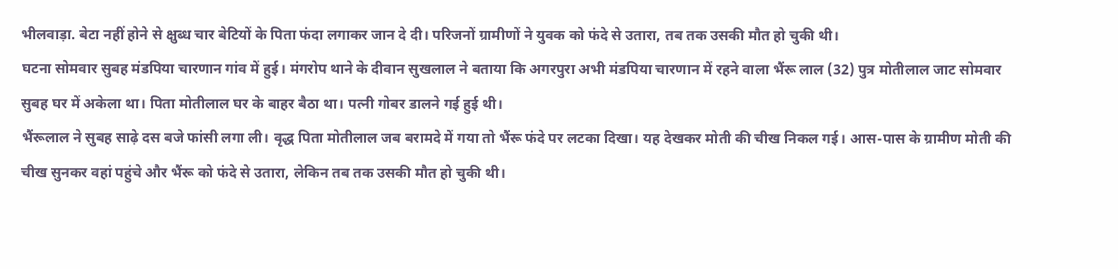भीलवाड़ा. बेटा नहीं होने से क्षुब्ध चार बेटियों के पिता फंदा लगाकर जान दे दी। परिजनों ग्रामीणों ने युवक को फंदे से उतारा, तब तक उसकी मौत हो चुकी थी।
घटना सोमवार सुबह मंडपिया चारणान गांव में हुई। मंगरोप थाने के दीवान सुखलाल ने बताया कि अगरपुरा अभी मंडपिया चारणान में रहने वाला भैंरू लाल (32) पुत्र मोतीलाल जाट सोमवार सुबह घर में अकेला था। पिता मोतीलाल घर के बाहर बैठा था। पत्नी गोबर डालने गई हुई थी।
भैंरूलाल ने सुबह साढ़े दस बजे फांसी लगा ली। वृद्ध पिता मोतीलाल जब बरामदे में गया तो भैंरू फंदे पर लटका दिखा। यह देखकर मोती की चीख निकल गई। आस-पास के ग्रामीण मोती की चीख सुनकर वहां पहुंचे और भैंरू को फंदे से उतारा, लेकिन तब तक उसकी मौत हो चुकी थी।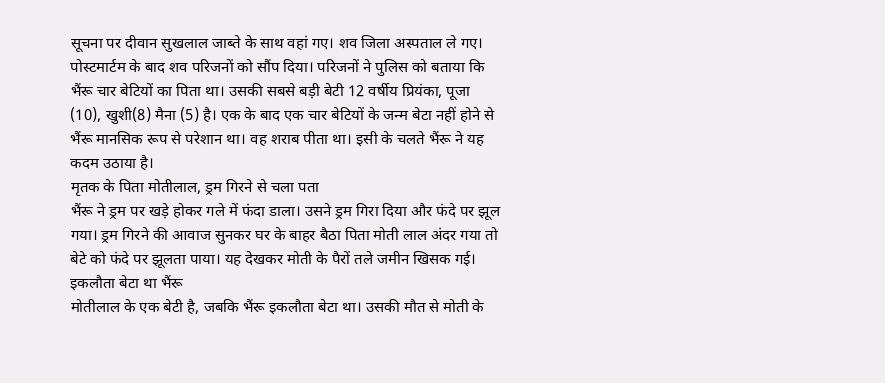सूचना पर दीवान सुखलाल जाब्ते के साथ वहां गए। शव जिला अस्पताल ले गए।
पोस्टमार्टम के बाद शव परिजनों को सौंप दिया। परिजनों ने पुलिस को बताया कि भैंरू चार बेटियों का पिता था। उसकी सबसे बड़ी बेटी 12 वर्षीय प्रियंका, पूजा (10), खुशी(8) मैना (5) है। एक के बाद एक चार बेटियों के जन्म बेटा नहीं होने से भैंरू मानसिक रूप से परेशान था। वह शराब पीता था। इसी के चलते भैंरू ने यह कदम उठाया है।
मृतक के पिता मोतीलाल, ड्रम गिरने से चला पता
भैंरू ने ड्रम पर खड़े होकर गले में फंदा डाला। उसने ड्रम गिरा दिया और फंदे पर झूल गया। ड्रम गिरने की आवाज सुनकर घर के बाहर बैठा पिता मोती लाल अंदर गया तो बेटे को फंदे पर झूलता पाया। यह देखकर मोती के पैरों तले जमीन खिसक गई।
इकलौता बेटा था भैंरू
मोतीलाल के एक बेटी है, जबकि भैंरू इकलौता बेटा था। उसकी मौत से मोती के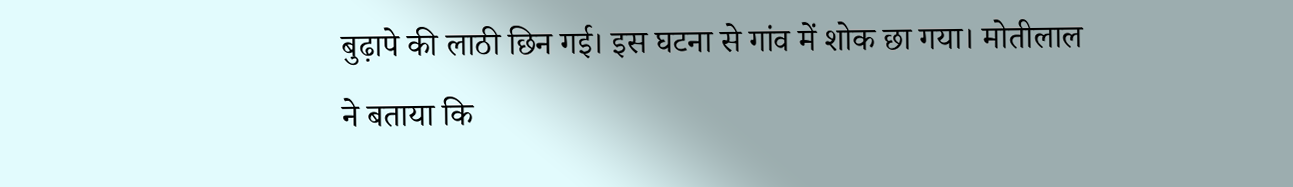बुढ़ापे की लाठी छिन गई। इस घटना से गांव में शोक छा गया। मोतीलाल ने बताया कि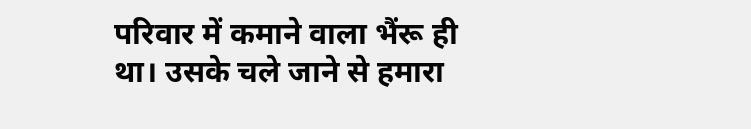परिवार में कमाने वाला भैंरू ही था। उसके चले जाने से हमारा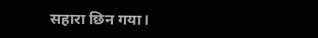सहारा छिन गया।